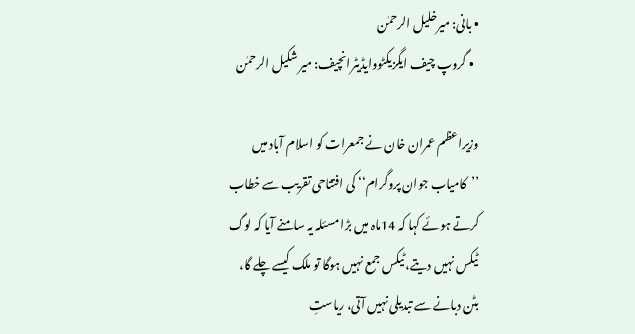• بانی: میرخلیل الرحمٰن
  • گروپ چیف ایگزیکٹووایڈیٹرانچیف: میر شکیل الرحمٰن

وزیراعظم عمران خان نے جمعرات کو اسلام آباد میں ’’کامیاب جوان پروگرام‘‘ کی افتتاحی تقریب سے خطاب کرتے ہوئے کہا کہ 14ماہ میں بڑا مسئلہ یہ سامنے آیا کہ لوگ ٹیکس نہیں دیتے، ٹیکس جمع نہیں ہوگا تو ملک کیسے چلے گا، بٹن دبانے سے تبدیلی نہیں آتی، ریاستِ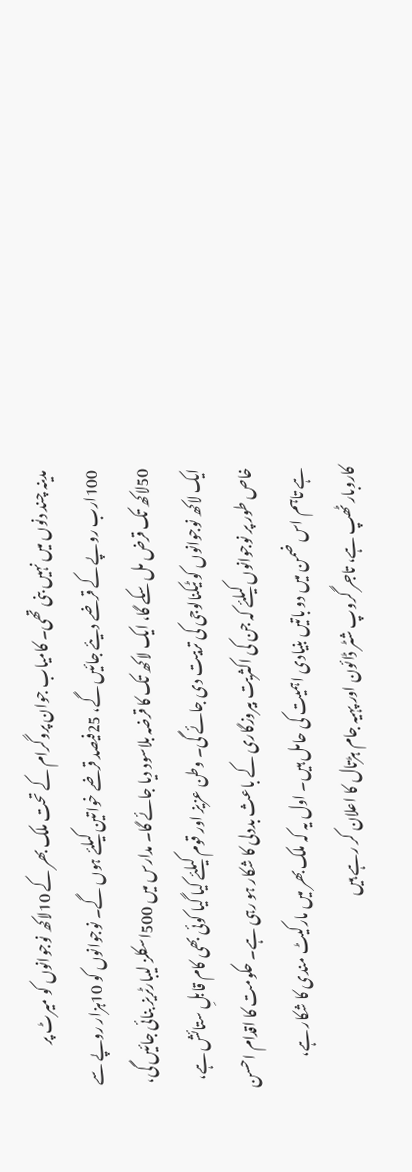مدینہ چند دنوں میں نہیں بنی تھی۔ کامیاب جوان پروگرام کے تحت ملک بھر کے 10لاکھ نوجوانوں کو میرٹ پر 100ارب روپے کے قرضے دیئے جائیں گے، 25فیصد قرضے خواتین کیلئے ہوں گے۔ نوجوانوں کو 10ہزار روپے سے 50لاکھ تک قرض مل سکے گا، ایک لاکھ تک کا قرضہ بلاسود دیا جائے گا۔ مدارس میں 500اسکلز لیبارٹریز بنائی جائیں گی، ایک لاکھ نوجوانوں کو ٹیکنالوجی کی تربیت دی جائے گی۔ وطن عزیز اور قوم کیلئے کیا گیا کوئی بھی کام قابلِ ستائش ہے، خاص طور پر نوجوانوں کیلئے کہ جن کی اکثریت بیروزگاری کے باعث بددلی کا شکار ہو رہی ہے۔ حکومت کا اقدام احسن ہے تاہم اس ضمن میں دو باتیں بنیادی اہمیت کی حامل ہیں۔ اول یہ کہ ملک بھر میں مارکیٹ مندی کا شکار ہے، کاروبار ٹھپ ہے، تاجر گروپ شٹر ڈائون اور پہیہ جام ہڑتال کا اعلان کر رہے ہیں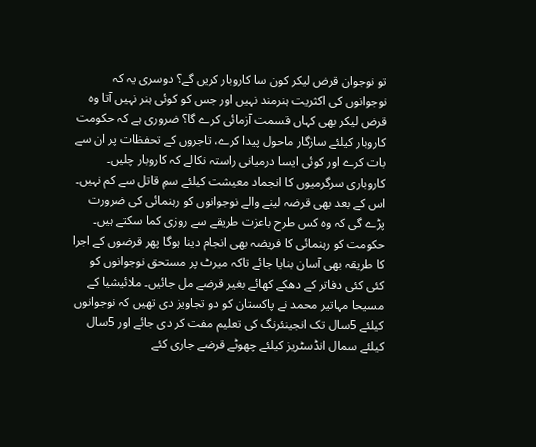تو نوجوان قرض لیکر کون سا کاروبار کریں گے؟ دوسری یہ کہ نوجوانوں کی اکثریت ہنرمند نہیں اور جس کو کوئی ہنر نہیں آتا وہ قرض لیکر بھی کہاں قسمت آزمائی کرے گا؟ ضروری ہے کہ حکومت کاروبار کیلئے سازگار ماحول پیدا کرے، تاجروں کے تحفظات پر ان سے بات کرے اور کوئی ایسا درمیانی راستہ نکالے کہ کاروبار چلیں۔ کاروباری سرگرمیوں کا انجماد معیشت کیلئے سمِ قاتل سے کم نہیں۔ اس کے بعد بھی قرضہ لینے والے نوجوانوں کو رہنمائی کی ضرورت پڑے گی کہ وہ کس طرح باعزت طریقے سے روزی کما سکتے ہیں۔ حکومت کو رہنمائی کا فریضہ بھی انجام دینا ہوگا پھر قرضوں کے اجرا کا طریقہ بھی آسان بنایا جائے تاکہ میرٹ پر مستحق نوجوانوں کو کئی کئی دفاتر کے دھکے کھائے بغیر قرضے مل جائیں۔ ملائیشیا کے مسیحا مہاتیر محمد نے پاکستان کو دو تجاویز دی تھیں کہ نوجوانوں کیلئے 5سال تک انجینئرنگ کی تعلیم مفت کر دی جائے اور 5سال کیلئے سمال انڈسٹریز کیلئے چھوٹے قرضے جاری کئے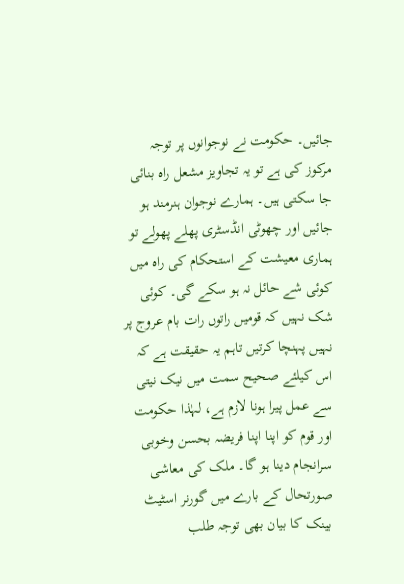جائیں۔ حکومت نے نوجوانوں پر توجہ مرکوز کی ہے تو یہ تجاویز مشعل راہ بنائی جا سکتی ہیں۔ ہمارے نوجوان ہنرمند ہو جائیں اور چھوٹی انڈسٹری پھلے پھولے تو ہماری معیشت کے استحکام کی راہ میں کوئی شے حائل نہ ہو سکے گی۔ کوئی شک نہیں کہ قومیں راتوں رات بام عروج پر نہیں پہنچا کرتیں تاہم یہ حقیقت ہے کہ اس کیلئے صحیح سمت میں نیک نیتی سے عمل پیرا ہونا لازم ہے، لہٰذا حکومت اور قوم کو اپنا اپنا فریضہ بحسن وخوبی سرانجام دینا ہو گا۔ ملک کی معاشی صورتحال کے بارے میں گورنر اسٹیٹ بینک کا بیان بھی توجہ طلب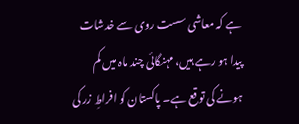ہے کہ معاشی سست روی سے خدشات پیدا ہو رہے ہیں، مہنگائی چند ماہ میں کم ہونے کی توقع ہے۔ پاکستان کو افراطِ زر کی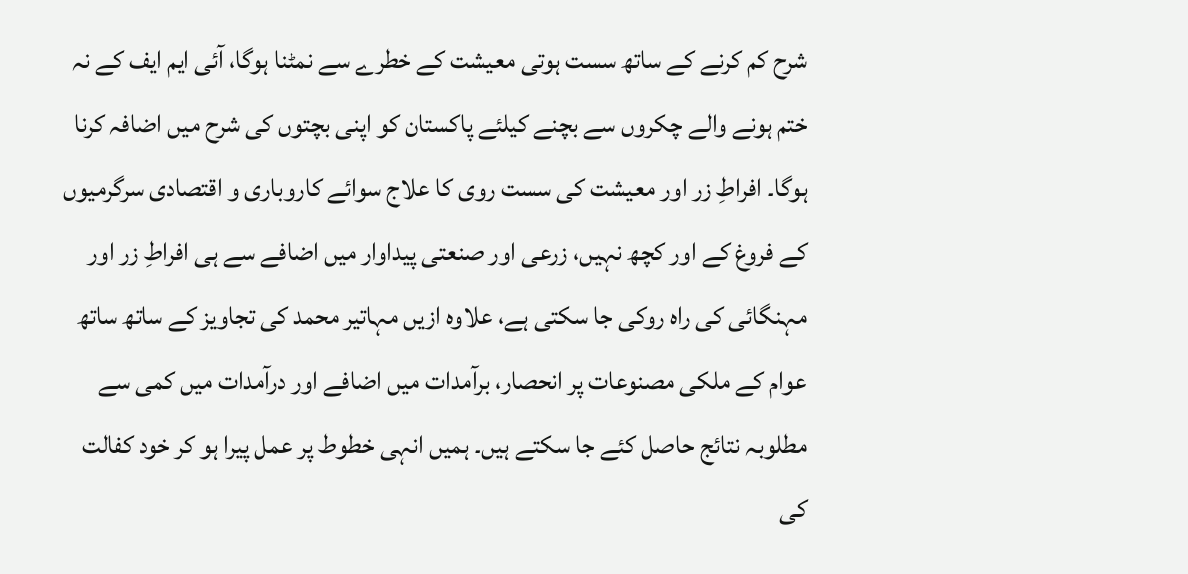شرح کم کرنے کے ساتھ سست ہوتی معیشت کے خطرے سے نمٹنا ہوگا، آئی ایم ایف کے نہ ختم ہونے والے چکروں سے بچنے کیلئے پاکستان کو اپنی بچتوں کی شرح میں اضافہ کرنا ہوگا۔ افراطِ زر اور معیشت کی سست روی کا علاج سوائے کاروباری و اقتصادی سرگرمیوں کے فروغ کے اور کچھ نہیں، زرعی اور صنعتی پیداوار میں اضافے سے ہی افراطِ زر اور مہنگائی کی راہ روکی جا سکتی ہے، علاوہ ازیں مہاتیر محمد کی تجاویز کے ساتھ ساتھ عوام کے ملکی مصنوعات پر انحصار، برآمدات میں اضافے اور درآمدات میں کمی سے مطلوبہ نتائج حاصل کئے جا سکتے ہیں۔ ہمیں انہی خطوط پر عمل پیرا ہو کر خود کفالت کی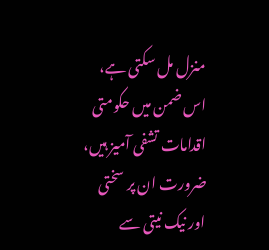منزل مل سکتی ہے، اس ضمن میں حکومتی اقدامات تشفی آمیز ہیں، ضرورت ان پر سختی اور نیک نیتی سے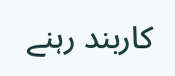کاربند رہنے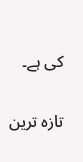کی ہے۔

تازہ ترین